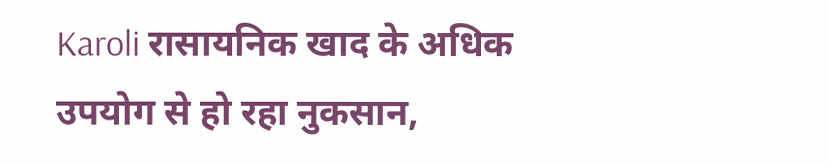Karoli रासायनिक खाद के अधिक उपयोग से हो रहा नुकसान,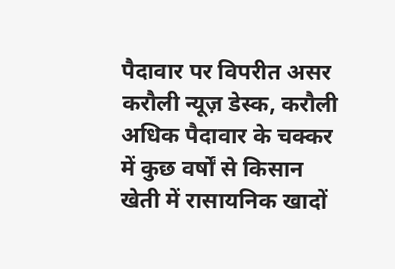पैदावार पर विपरीत असर
करौली न्यूज़ डेस्क, करौली अधिक पैदावार के चक्कर में कुछ वर्षों से किसान खेती में रासायनिक खादों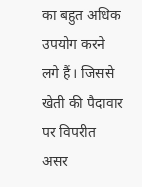का बहुत अधिक उपयोग करने लगे हैं। जिससे खेती की पैदावार पर विपरीत असर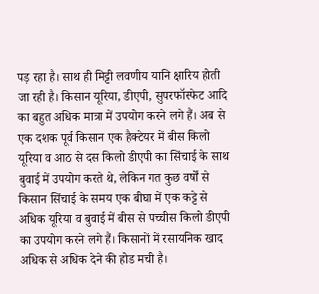पड़ रहा है। साथ ही मिट्टी लवणीय यानि क्षारिय होती जा रही है। किसान यूरिया, डीएपी, सुपरफॉस्फेट आदि का बहुत अधिक मात्रा में उपयोग करने लगे हैं। अब से एक दशक पूर्व किसान एक हैक्टेयर में बीस किलो यूरिया व आठ से दस किलो डीएपी का सिंचाई के साथ बुवाई में उपयोग करते थे, लेकिन गत कुछ वर्षों से किसान सिंचाई के समय एक बीघा में एक कट्टे से अधिक यूरिया व बुवाई में बीस से पच्चीस किलो डीएपी का उपयोग करने लगे हैं। किसानों में रसायनिक खाद अधिक से अधिक देने की होड मची है।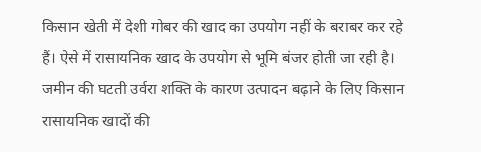किसान खेती में देशी गोबर की खाद का उपयोग नहीं के बराबर कर रहे हैं। ऐसे में रासायनिक खाद के उपयोग से भूमि बंजर होती जा रही है। जमीन की घटती उर्वरा शक्ति के कारण उत्पादन बढ़ाने के लिए किसान रासायनिक खादों की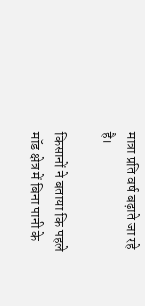मात्रा प्रति वर्ष बढ़ाते जा रहे है।

किसानों ने बताया कि पहले मॉड क्षेत्र में बिना पानी के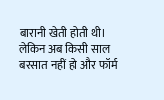बारानी खेती होती थी। लेकिन अब किसी साल बरसात नहीं हो और फॉर्म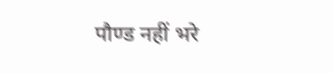पौण्ड नहीं भरे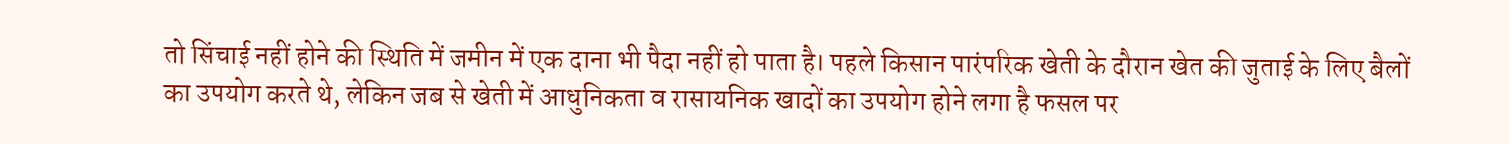तो सिंचाई नहीं होने की स्थिति में जमीन में एक दाना भी पैदा नहीं हो पाता है। पहले किसान पारंपरिक खेती के दौरान खेत की जुताई के लिए बैलों का उपयोग करते थे, लेकिन जब से खेती में आधुनिकता व रासायनिक खादों का उपयोग होने लगा है फसल पर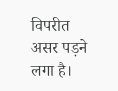विपरीत असर पड़ने लगा है।